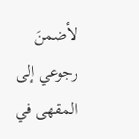لأضمنَ رجوعي إلى المقهى في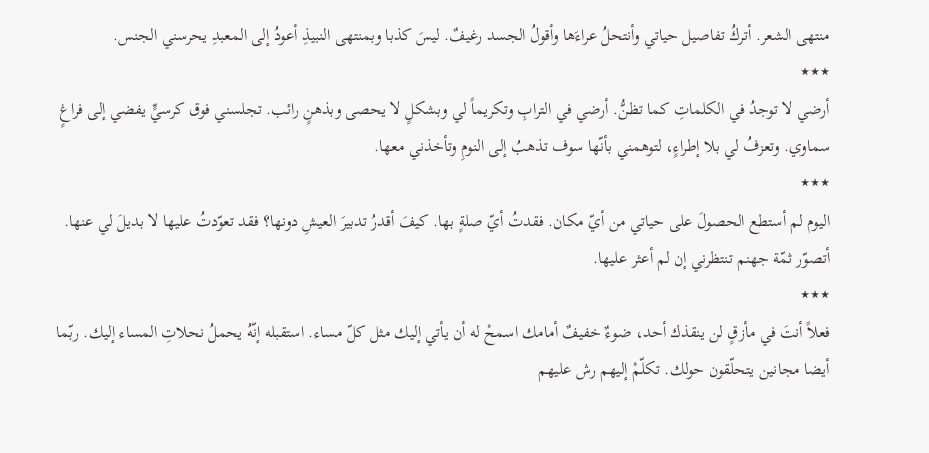منتهى الشعر. أتركُ تفاصيل حياتي وأنتحلُ عراءَها وأقولُ الجسد رغيفٌ. ليسَ كذبا وبمنتهى النبيذِ أعودُ إلى المعبدِ يحرسني الجنس.
٭٭٭
أرضي لا توجدُ في الكلماتِ كما تظنُّ. أرضي في الترابِ وتكريماً لي وبشكلٍ لا يحصى وبذهنٍ رائب. تجلسني فوق كرسيٍّ يفضي إلى فراغٍ سماوي. وتعزفُ لي بلا إطراءٍ، لتوهمني بأنّها سوف تذهبُ إلى النومِ وتأخذني معها.
٭٭٭
اليوم لم أستطع الحصولَ على حياتي من أيّ مكان. فقدتُ أيّ صلةٍ بها. كيفَ أقدرُ تدبيرَ العيشِ دونها؟ فقد تعوّدتُ عليها لا بديلَ لي عنها. أتصوّر ثمّة جهنم تنتظرني إن لم أعثر عليها.
٭٭٭
فعلاً أنتَ في مأزقٍ لن ينقذك أحد، ضوءٌ خفيفٌ أمامك اسمحْ له أن يأتي إليك مثل كلّ مساء. استقبله إنّهُ يحملُ نحلاتِ المساء إليك. ربّما أيضا مجانين يتحلّقون حولك. تكلّمْ إليهم رش عليهم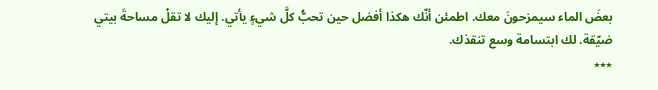بعضَ الماء سيمزحونَ معك. اطمئن أنّك هكذا أفضل حين تحبُّ كلَّ شيءٍ يأتي. إليك لا تقلْ مساحةَ بيتي ضيّقة. لك ابتسامة وسع تنقذك.
٭٭٭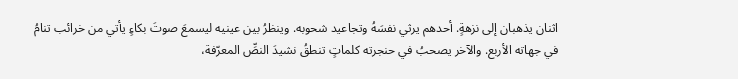اثنان يذهبان إلى نزهةٍ. أحدهم يرثي نفسَهُ وتجاعيد شحوبه. وينظرُ بين عينيه ليسمعَ صوتَ بكاءٍ يأتي من خرائب تنامُ في جهاته الأربع. والآخر يصحبُ في حنجرته كلماتٍ تنطقُ نشيدَ النصِّ المعرّفة،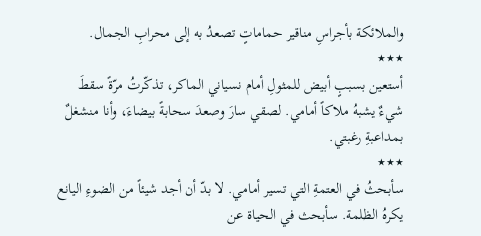والملائكة بأجراسِ مناقير حماماتٍ تصعدُ به إلى محرابِ الجمال.
٭٭٭
أستعين بسببٍ أبيض للمثولِ أمام نسياني الماكر، تذكّرتُ مرّةً سقطَ شيءٌ يشبهُ ملاكاً أمامي. لصقي سارَ وصعدَ سحابةً بيضاءَ، وأنا منشغلٌ بمداعبةِ رغبتي.
٭٭٭
سأبحثُ في العتمةِ التي تسير أمامي. لا بدّ أن أجد شيئاً من الضوءِ اليانع يكرهُ الظلمة. سأبحث في الحياة عن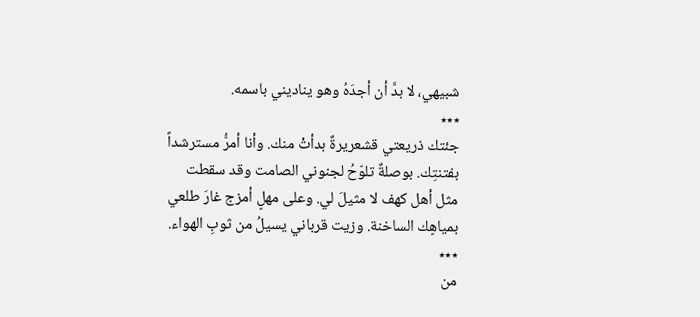شبيهي، لا بدَّ أن أجدَهُ وهو يناديني باسمه.
٭٭٭
جئتك ذريعتي قشعريرةٌ بدأتْ منك. وأنا أمرُّ مسترشداً بفتنتِك. بوصلةٌ تلوّحُ لجنوني الصامت وقد سقطت مثل أهل كهف لا مثيلَ لي. وعلى مهلٍ أمزج غارَ طلعي بمياهٍك الساخنة. وزيت قرباني يسيلُ من ثوبِ الهواء.
٭٭٭
من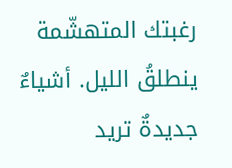رغبتك المتهشّمة ينطلقُ الليل. أشياءٌ جديدةٌ تريد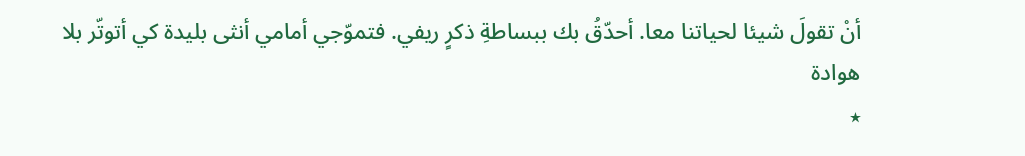أنْ تقولَ شيئا لحياتنا معا. أحدّقُ بك ببساطةِ ذكرٍ ريفي. فتموّجي أمامي أنثى بليدة كي أتوتّر بلا هوادة
٭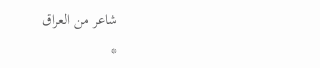شاعر من العراق
*